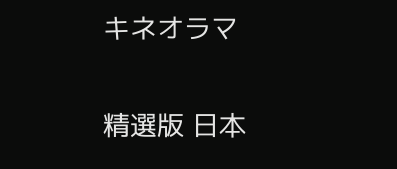キネオラマ

精選版 日本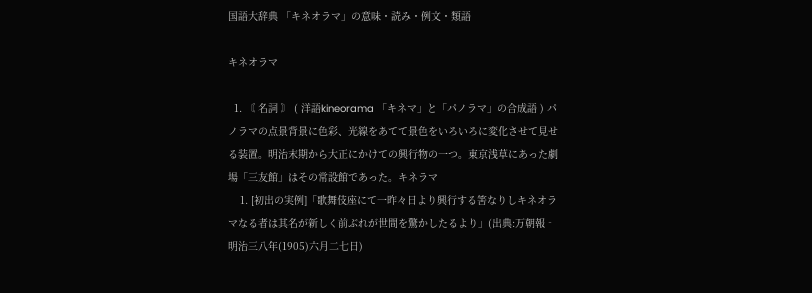国語大辞典 「キネオラマ」の意味・読み・例文・類語

キネオラマ

  1. 〘 名詞 〙 ( 洋語kineorama 「キネマ」と「パノラマ」の合成語 ) パノラマの点景背景に色彩、光線をあてて景色をいろいろに変化させて見せる装置。明治末期から大正にかけての興行物の一つ。東京浅草にあった劇場「三友館」はその常設館であった。キネラマ
    1. [初出の実例]「歌舞伎座にて一昨々日より興行する筈なりしキネオラマなる者は其名が新しく前ぶれが世間を驚かしたるより」(出典:万朝報‐明治三八年(1905)六月二七日)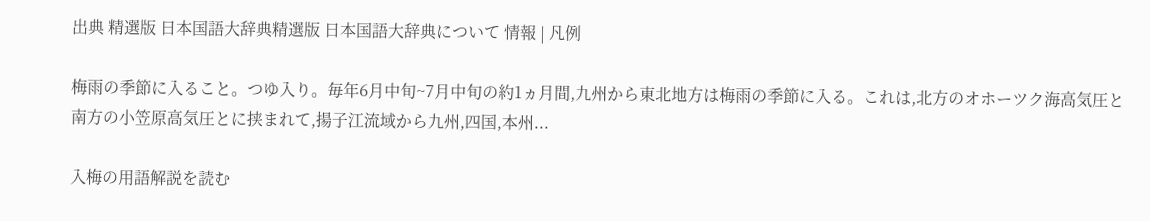出典 精選版 日本国語大辞典精選版 日本国語大辞典について 情報 | 凡例

梅雨の季節に入ること。つゆ入り。毎年6月中旬~7月中旬の約1ヵ月間,九州から東北地方は梅雨の季節に入る。これは,北方のオホーツク海高気圧と南方の小笠原高気圧とに挟まれて,揚子江流域から九州,四国,本州...

入梅の用語解説を読む